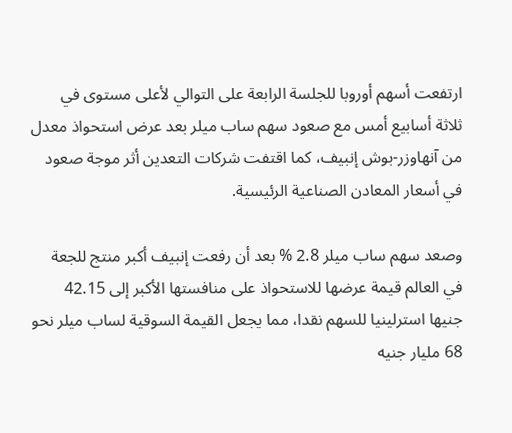ارتفعت أسهم أوروبا للجلسة الرابعة على التوالي لأعلى مستوى في ثلاثة أسابيع أمس مع صعود سهم ساب ميلر بعد عرض استحواذ معدل من آنهاوزر-بوش إنبيف، كما اقتفت شركات التعدين أثر موجة صعود في أسعار المعادن الصناعية الرئيسية.

وصعد سهم ساب ميلر 2.8 % بعد أن رفعت إنبيف أكبر منتج للجعة في العالم قيمة عرضها للاستحواذ على منافستها الأكبر إلى 42.15 جنيها استرلينيا للسهم نقدا، مما يجعل القيمة السوقية لساب ميلر نحو 68 مليار جنيه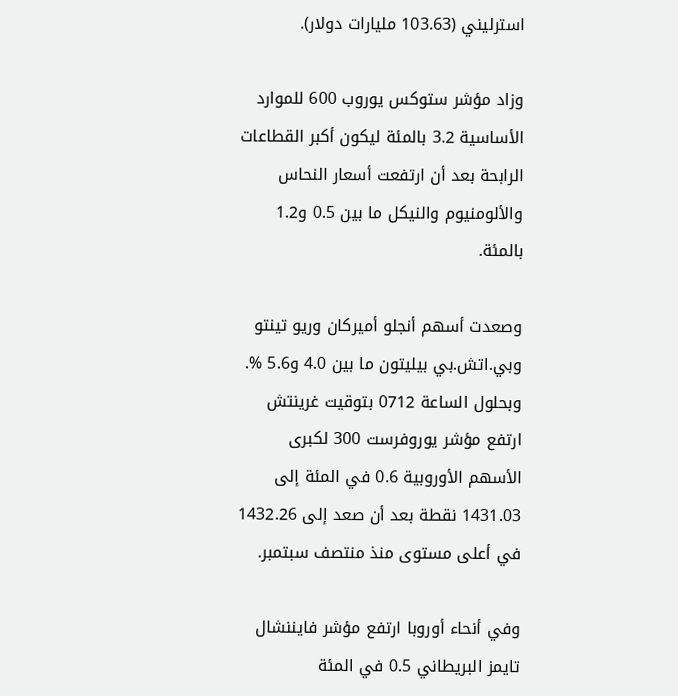استرليني (103.63 مليارات دولار).

وزاد مؤشر ستوكس يوروب 600 للموارد الأساسية 3.2 بالمئة ليكون أكبر القطاعات الرابحة بعد أن ارتفعت أسعار النحاس والألومنيوم والنيكل ما بين 0.5 و1.2 بالمئة.

وصعدت أسهم أنجلو أميركان وريو تينتو وبي.اتش.بي بيليتون ما بين 4.0 و5.6 %. وبحلول الساعة 0712 بتوقيت غرينتش ارتفع مؤشر يوروفرست 300 لكبرى الأسهم الأوروبية 0.6 في المئة إلى 1431.03 نقطة بعد أن صعد إلى 1432.26 في أعلى مستوى منذ منتصف سبتمبر.

وفي أنحاء أوروبا ارتفع مؤشر فايننشال تايمز البريطاني 0.5 في المئة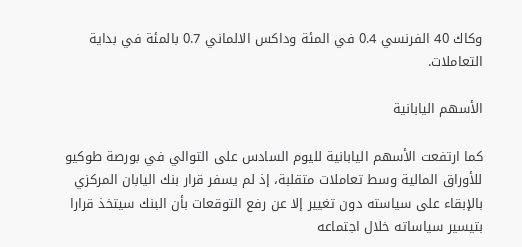وكاك 40 الفرنسي 0.4 في المئة وداكس الالماني 0.7 بالمئة في بداية التعاملات.

الأسهم اليابانية

كما ارتفعت الأسهم اليابانية لليوم السادس على التوالي في بورصة طوكيو للأوراق المالية وسط تعاملات متقلبة، إذ لم يسفر قرار بنك اليابان المركزي بالإبقاء على سياسته دون تغيير إلا عن رفع التوقعات بأن البنك سيتخذ قرارا بتيسير سياساته خلال اجتماعه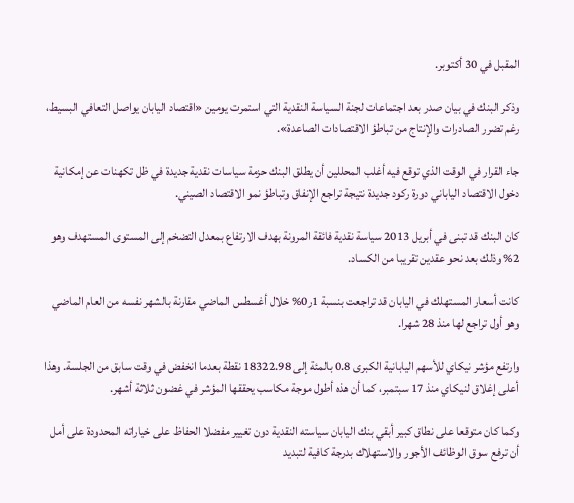المقبل في 30 أكتوبر.

وذكر البنك في بيان صدر بعد اجتماعات لجنة السياسة النقدية التي استمرت يومين «اقتصاد اليابان يواصل التعافي البسيط، رغم تضرر الصادرات والإنتاج من تباطؤ الاقتصادات الصاعدة».

جاء القرار في الوقت الذي توقع فيه أغلب المحللين أن يطلق البنك حزمة سياسات نقدية جديدة في ظل تكهنات عن إمكانية دخول الاقتصاد الياباني دورة ركود جديدة نتيجة تراجع الإنفاق وتباطؤ نمو الاقتصاد الصيني.

كان البنك قد تبنى في أبريل 2013 سياسة نقدية فائقة المرونة بهدف الارتفاع بمعدل التضخم إلى المستوى المستهدف وهو 2% وذلك بعد نحو عقدين تقريبا من الكساد.

كانت أسعار المستهلك في اليابان قد تراجعت بنسبة 1ر0% خلال أغسطس الماضي مقارنة بالشهر نفسه من العام الماضي وهو أول تراجع لها منذ 28 شهرا.

وارتفع مؤشر نيكاي للأسهم اليابانية الكبرى 0.8 بالمئة إلى 18322.98 نقطة بعدما انخفض في وقت سابق من الجلسة. وهذا أعلى إغلاق لنيكاي منذ 17 سبتمبر، كما أن هذه أطول موجة مكاسب يحققها المؤشر في غضون ثلاثة أشهر.

وكما كان متوقعا على نطاق كبير أبقي بنك اليابان سياسته النقدية دون تغيير مفضلا الحفاظ على خياراته المحدودة على أمل أن ترفع سوق الوظائف الأجور والاستهلاك بدرجة كافية لتبديد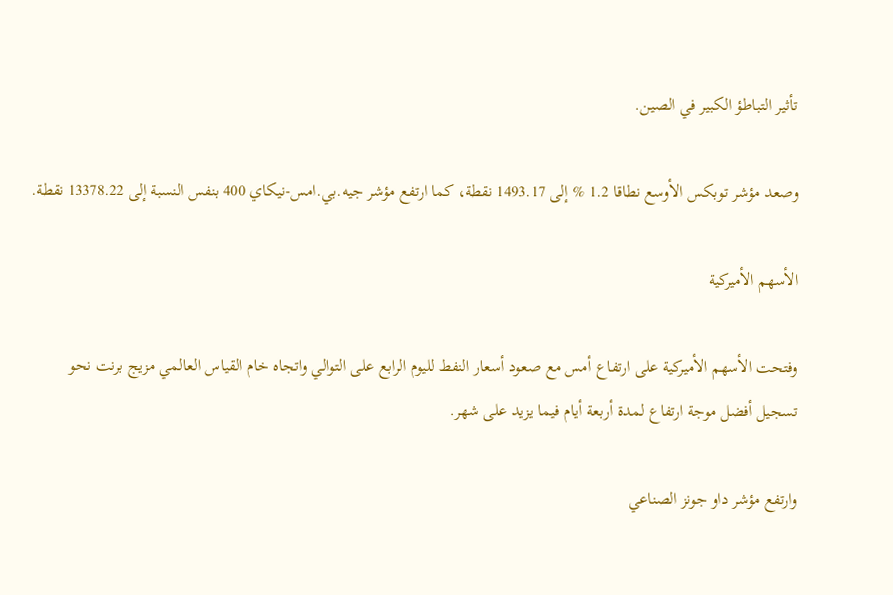تأثير التباطؤ الكبير في الصين.

وصعد مؤشر توبكس الأوسع نطاقا 1.2 % إلى 1493.17 نقطة، كما ارتفع مؤشر جيه.بي.امس-نيكاي 400 بنفس النسبة إلى 13378.22 نقطة.

الأسهم الأميركية

وفتحت الأسهم الأميركية على ارتفاع أمس مع صعود أسعار النفط لليوم الرابع على التوالي واتجاه خام القياس العالمي مزيج برنت نحو تسجيل أفضل موجة ارتفاع لمدة أربعة أيام فيما يزيد على شهر.

وارتفع مؤشر داو جونز الصناعي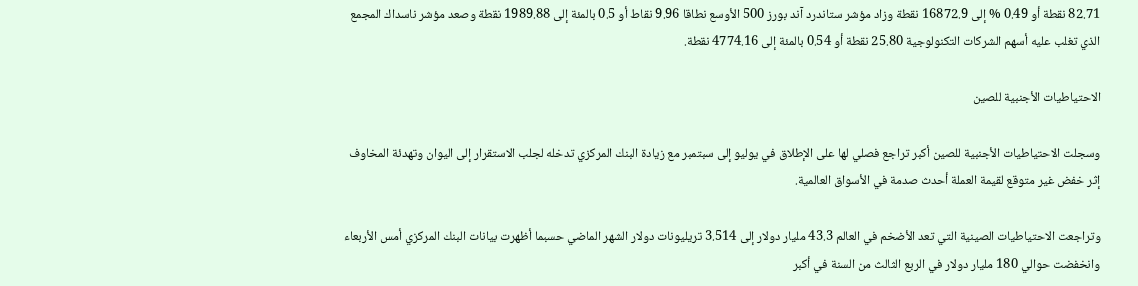82.71 نقطة أو 0.49 % إلى 16872.9 نقطة وزاد مؤشر ستاندرد آند بورز 500 الأوسع نطاقا 9.96 نقاط أو 0.5 بالمئة إلى 1989.88 نقطة وصعد مؤشر ناسداك المجمع الذي تغلب عليه أسهم الشركات التكنولوجية 25.80 نقطة أو 0.54 بالمئة إلى 4774.16 نقطة.

الاحتياطيات الأجنبية للصين

وسجلت الاحتياطيات الأجنبية للصين أكبر تراجع فصلي لها على الإطلاق في يوليو إلى سبتمبر مع زيادة البنك المركزي تدخله لجلب الاستقرار إلى اليوان وتهدئة المخاوف إثر خفض غير متوقع لقيمة العملة أحدث صدمة في الأسواق العالمية.

وتراجعت الاحتياطيات الصينية التي تعد الأضخم في العالم 43.3 مليار دولار إلى 3.514 تريليونات دولار الشهر الماضي حسبما أظهرت بيانات البنك المركزي أمس الأربعاء وانخفضت حوالي 180 مليار دولار في الربع الثالث من السنة في أكبر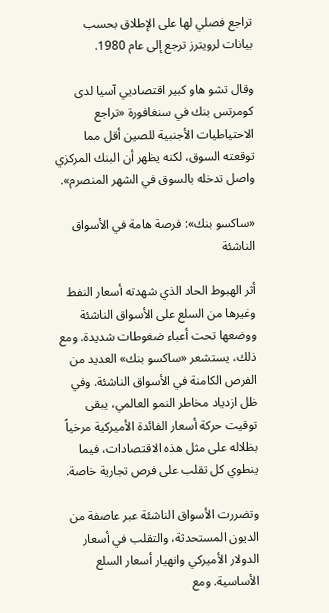تراجع فصلي لها على الإطلاق بحسب بيانات لرويترز ترجع إلى عام 1980.

وقال تشو هاو كبير اقتصاديي آسيا لدى كومرتس بنك في سنغافورة «تراجع الاحتياطيات الأجنبية للصين أقل مما توقعته السوق، لكنه يظهر أن البنك المركزي واصل تدخله بالسوق في الشهر المنصرم».

«ساكسو بنك»: فرصة هامة في الأسواق الناشئة

أثر الهبوط الحاد الذي شهدته أسعار النفط وغيرها من السلع على الأسواق الناشئة ووضعها تحت أعباء ضغوطات شديدة. ومع ذلك، يستشعر «ساكسو بنك» العديد من الفرص الكامنة في الأسواق الناشئة. وفي ظل ازدياد مخاطر النمو العالمي، يبقى توقيت حركة أسعار الفائدة الأميركية مرخياً بظلاله على مثل هذه الاقتصادات، فيما ينطوي كل تقلب على فرص تجارية خاصة.

وتضررت الأسواق الناشئة عبر عاصفة من الديون المستحدثة، والتقلب في أسعار الدولار الأميركي وانهيار أسعار السلع الأساسية. ومع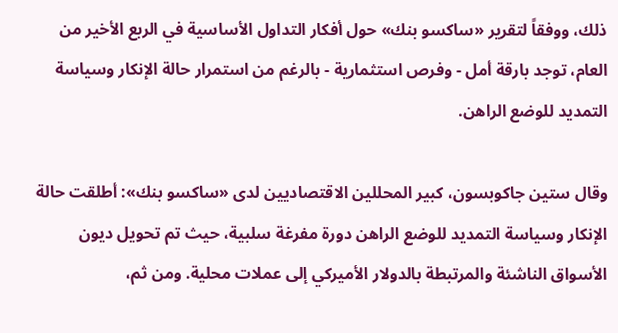ذلك، ووفقاً لتقرير «ساكسو بنك» حول أفكار التداول الأساسية في الربع الأخير من العام، توجد بارقة أمل - وفرص استثمارية - بالرغم من استمرار حالة الإنكار وسياسة التمديد للوضع الراهن.

وقال ستين جاكوبسون، كبير المحللين الاقتصاديين لدى «ساكسو بنك»: أطلقت حالة الإنكار وسياسة التمديد للوضع الراهن دورة مفرغة سلبية، حيث تم تحويل ديون الأسواق الناشئة والمرتبطة بالدولار الأميركي إلى عملات محلية. ومن ثم،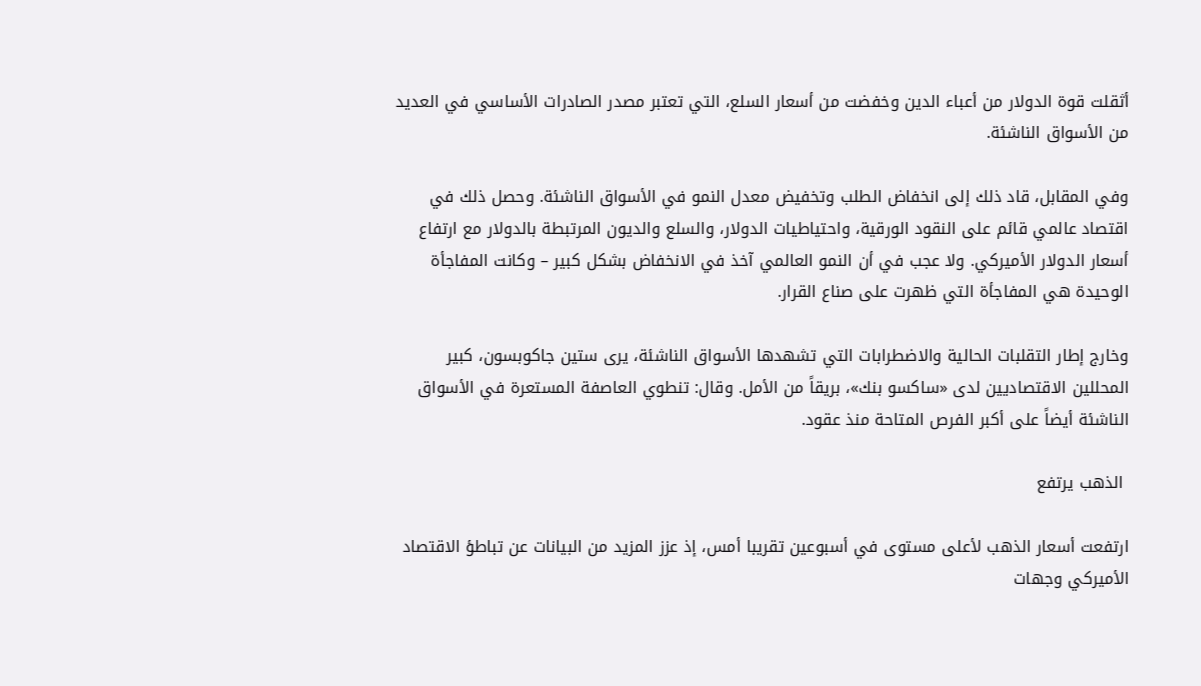أثقلت قوة الدولار من أعباء الدين وخفضت من أسعار السلع، التي تعتبر مصدر الصادرات الأساسي في العديد من الأسواق الناشئة.

وفي المقابل، قاد ذلك إلى انخفاض الطلب وتخفيض معدل النمو في الأسواق الناشئة. وحصل ذلك في اقتصاد عالمي قائم على النقود الورقية، واحتياطيات الدولار، والسلع والديون المرتبطة بالدولار مع ارتفاع أسعار الدولار الأميركي. ولا عجب في أن النمو العالمي آخذ في الانخفاض بشكل كبير – وكانت المفاجأة الوحيدة هي المفاجأة التي ظهرت على صناع القرار.

وخارج إطار التقلبات الحالية والاضطرابات التي تشهدها الأسواق الناشئة، يرى ستين جاكوبسون، كبير المحللين الاقتصاديين لدى «ساكسو بنك»، بريقاً من الأمل. وقال: تنطوي العاصفة المستعرة في الأسواق الناشئة أيضاً على أكبر الفرص المتاحة منذ عقود.

 الذهب يرتفع

ارتفعت أسعار الذهب لأعلى مستوى في أسبوعين تقريبا أمس، إذ عزز المزيد من البيانات عن تباطؤ الاقتصاد الأميركي وجهات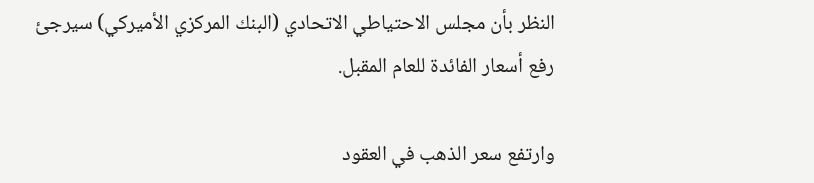النظر بأن مجلس الاحتياطي الاتحادي (البنك المركزي الأميركي) سيرجئ رفع أسعار الفائدة للعام المقبل.

وارتفع سعر الذهب في العقود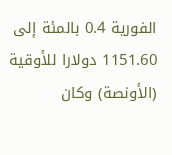الفورية 0.4 بالمئة إلى 1151.60 دولارا للأوقية (الأونصة) وكان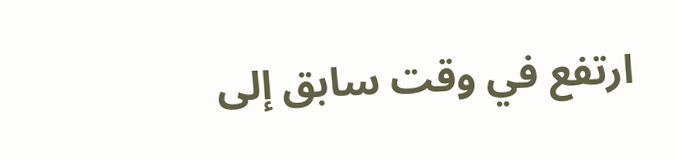ارتفع في وقت سابق إلى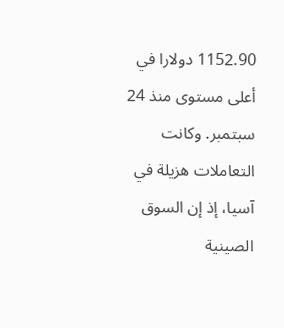1152.90 دولارا في أعلى مستوى منذ 24 سبتمبر. وكانت التعاملات هزيلة في آسيا، إذ إن السوق الصينية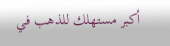أكبر مستهلك للذهب في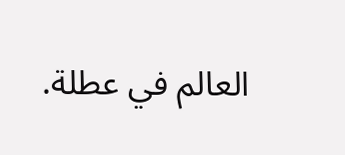العالم في عطلة.